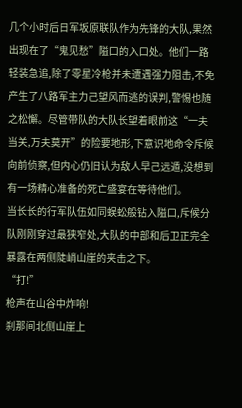几个小时后日军坂原联队作为先锋的大队,果然出现在了“鬼见愁”隘口的入口处。他们一路轻装急追,除了零星冷枪并未遭遇强力阻击,不免产生了八路军主力己望风而逃的误判,警惕也随之松懈。尽管带队的大队长望着眼前这“一夫当关,万夫莫开”的险要地形,下意识地命令斥候向前侦察,但内心仍旧认为敌人早己远遁,没想到有一场精心准备的死亡盛宴在等待他们。
当长长的行军队伍如同蜈蚣般钻入隘口,斥候分队刚刚穿过最狭窄处,大队的中部和后卫正完全暴露在两侧陡峭山崖的夹击之下。
“打!”
枪声在山谷中炸响!
刹那间北侧山崖上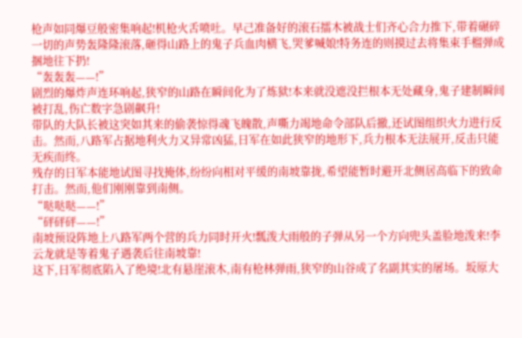枪声如同爆豆般密集响起!机枪火舌喷吐。早己准备好的滚石擂木被战士们齐心合力推下,带着碾碎一切的声势轰隆隆滚落,砸得山路上的鬼子兵血肉横飞,哭爹喊娘!特务连的则摸过去将集束手榴弹成捆地往下扔!
“轰轰轰——!”
剧烈的爆炸声连环响起,狭窄的山路在瞬间化为了炼狱!本来就没遮没拦根本无处藏身,鬼子建制瞬间被打乱,伤亡数字急剧飙升!
带队的大队长被这突如其来的偷袭惊得魂飞魄散,声嘶力竭地命令部队后撤,还试图组织火力进行反击。然而,八路军占据地利火力又异常凶猛,日军在如此狭窄的地形下,兵力根本无法展开,反击只能无疾而终。
残存的日军本能地试图寻找掩体,纷纷向相对平缓的南坡靠拢,希望能暂时避开北侧居高临下的致命打击。然而,他们刚刚靠到南侧。
“哒哒哒——!”
“砰砰砰——!”
南坡预设阵地上八路军两个营的兵力同时开火!瓢泼大雨般的子弹从另一个方向兜头盖脸地泼来!李云龙就是等着鬼子遇袭后往南坡靠!
这下,日军彻底陷入了绝境!北有悬崖滚木,南有枪林弹雨,狭窄的山谷成了名副其实的屠场。坂原大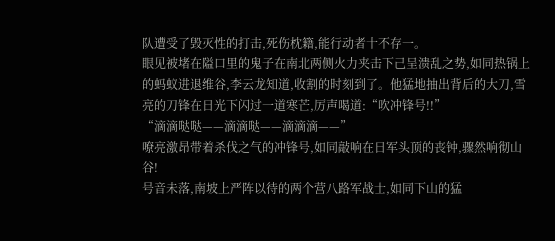队遭受了毁灭性的打击,死伤枕籍,能行动者十不存一。
眼见被堵在隘口里的鬼子在南北两侧火力夹击下己呈溃乱之势,如同热锅上的蚂蚁进退维谷,李云龙知道,收割的时刻到了。他猛地抽出背后的大刀,雪亮的刀锋在日光下闪过一道寒芒,厉声喝道:“吹冲锋号!!”
“滴滴哒哒——滴滴哒——滴滴滴——”
嘹亮激昂带着杀伐之气的冲锋号,如同敲响在日军头顶的丧钟,骤然响彻山谷!
号音未落,南坡上严阵以待的两个营八路军战士,如同下山的猛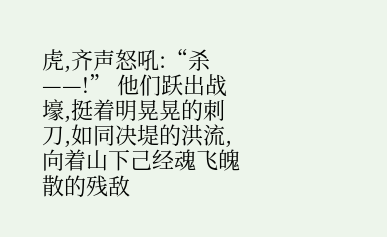虎,齐声怒吼:“杀——!” 他们跃出战壕,挺着明晃晃的刺刀,如同决堤的洪流,向着山下己经魂飞魄散的残敌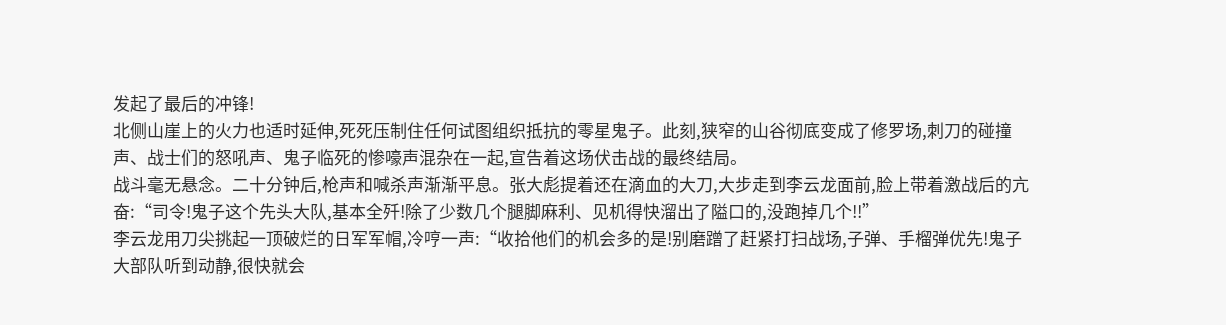发起了最后的冲锋!
北侧山崖上的火力也适时延伸,死死压制住任何试图组织抵抗的零星鬼子。此刻,狭窄的山谷彻底变成了修罗场,刺刀的碰撞声、战士们的怒吼声、鬼子临死的惨嚎声混杂在一起,宣告着这场伏击战的最终结局。
战斗毫无悬念。二十分钟后,枪声和喊杀声渐渐平息。张大彪提着还在滴血的大刀,大步走到李云龙面前,脸上带着激战后的亢奋:“司令!鬼子这个先头大队,基本全歼!除了少数几个腿脚麻利、见机得快溜出了隘口的,没跑掉几个!!”
李云龙用刀尖挑起一顶破烂的日军军帽,冷哼一声:“收拾他们的机会多的是!别磨蹭了赶紧打扫战场,子弹、手榴弹优先!鬼子大部队听到动静,很快就会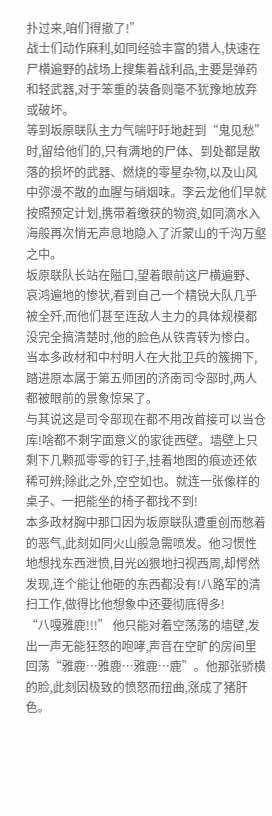扑过来,咱们得撤了!”
战士们动作麻利,如同经验丰富的猎人,快速在尸横遍野的战场上搜集着战利品,主要是弹药和轻武器,对于笨重的装备则毫不犹豫地放弃或破坏。
等到坂原联队主力气喘吁吁地赶到“鬼见愁”时,留给他们的,只有满地的尸体、到处都是散落的损坏的武器、燃烧的零星杂物,以及山风中弥漫不散的血腥与硝烟味。李云龙他们早就按照预定计划,携带着缴获的物资,如同滴水入海般再次悄无声息地隐入了沂蒙山的千沟万壑之中。
坂原联队长站在隘口,望着眼前这尸横遍野、哀鸿遍地的惨状,看到自己一个精锐大队几乎被全歼,而他们甚至连敌人主力的具体规模都没完全搞清楚时,他的脸色从铁青转为惨白。
当本多政材和中村明人在大批卫兵的簇拥下,踏进原本属于第五师团的济南司令部时,两人都被眼前的景象惊呆了。
与其说这是司令部现在都不用改首接可以当仓库!啥都不剩字面意义的家徒西壁。墙壁上只剩下几颗孤零零的钉子,挂着地图的痕迹还依稀可辨;除此之外,空空如也。就连一张像样的桌子、一把能坐的椅子都找不到!
本多政材胸中那口因为坂原联队遭重创而憋着的恶气,此刻如同火山般急需喷发。他习惯性地想找东西泄愤,目光凶狠地扫视西周,却愕然发现,连个能让他砸的东西都没有!八路军的清扫工作,做得比他想象中还要彻底得多!
“八嘎雅鹿!!!” 他只能对着空荡荡的墙壁,发出一声无能狂怒的咆哮,声音在空旷的房间里回荡“雅鹿…雅鹿…雅鹿…鹿”。他那张骄横的脸,此刻因极致的愤怒而扭曲,涨成了猪肝色。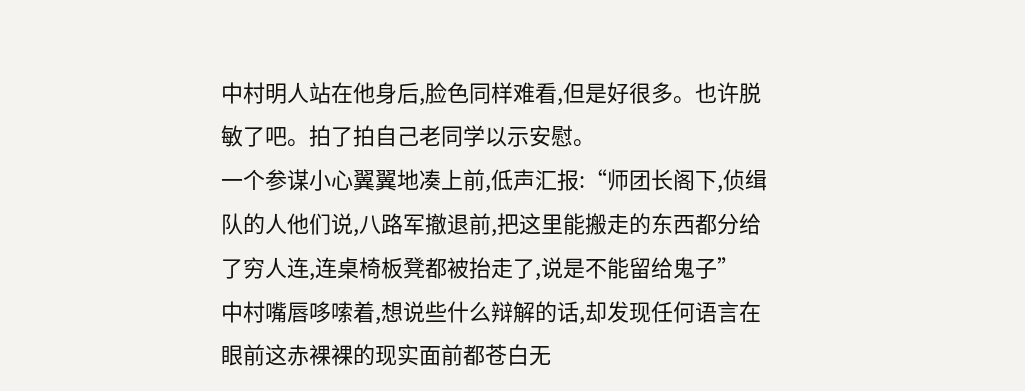中村明人站在他身后,脸色同样难看,但是好很多。也许脱敏了吧。拍了拍自己老同学以示安慰。
一个参谋小心翼翼地凑上前,低声汇报:“师团长阁下,侦缉队的人他们说,八路军撤退前,把这里能搬走的东西都分给了穷人连,连桌椅板凳都被抬走了,说是不能留给鬼子”
中村嘴唇哆嗦着,想说些什么辩解的话,却发现任何语言在眼前这赤裸裸的现实面前都苍白无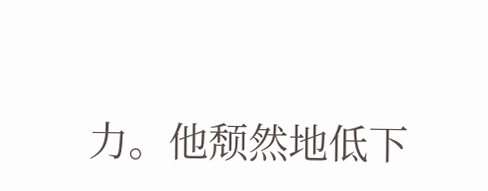力。他颓然地低下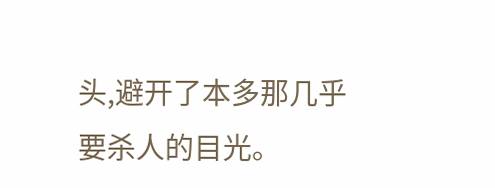头,避开了本多那几乎要杀人的目光。